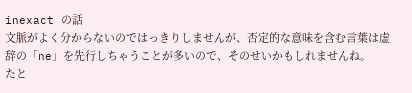inexact の話
文脈がよく分からないのではっきりしませんが、否定的な意味を含む言葉は虚辞の「ne」を先行しちゃうことが多いので、そのせいかもしれませんね。
たと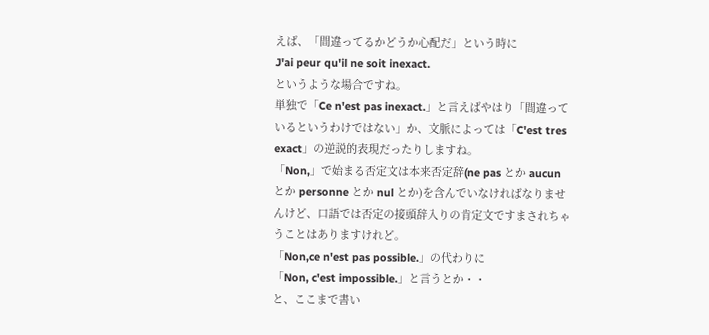えば、「間違ってるかどうか心配だ」という時に
J'ai peur qu'il ne soit inexact.
というような場合ですね。
単独で「Ce n'est pas inexact.」と言えばやはり「間違っているというわけではない」か、文脈によっては「C'est tres exact」の逆説的表現だったりしますね。
「Non,」で始まる否定文は本来否定辞(ne pas とか aucun とか personne とか nul とか)を含んでいなければなりませんけど、口語では否定の接頭辞入りの肯定文ですまされちゃうことはありますけれど。
「Non,ce n'est pas possible.」の代わりに
「Non, c'est impossible.」と言うとか・・
と、ここまで書い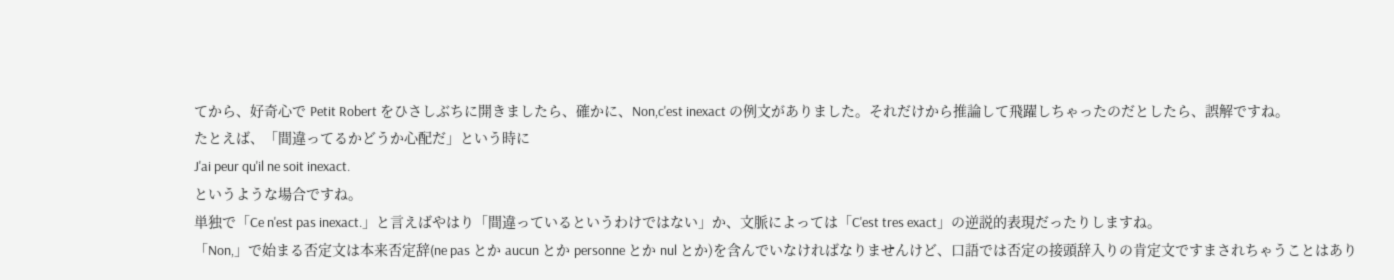てから、好奇心で Petit Robert をひさしぶちに開きましたら、確かに、Non,c'est inexact の例文がありました。それだけから推論して飛躍しちゃったのだとしたら、誤解ですね。
たとえば、「間違ってるかどうか心配だ」という時に
J'ai peur qu'il ne soit inexact.
というような場合ですね。
単独で「Ce n'est pas inexact.」と言えばやはり「間違っているというわけではない」か、文脈によっては「C'est tres exact」の逆説的表現だったりしますね。
「Non,」で始まる否定文は本来否定辞(ne pas とか aucun とか personne とか nul とか)を含んでいなければなりませんけど、口語では否定の接頭辞入りの肯定文ですまされちゃうことはあり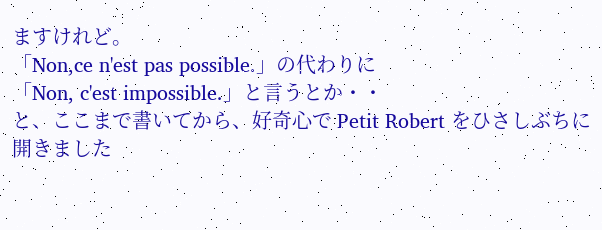ますけれど。
「Non,ce n'est pas possible.」の代わりに
「Non, c'est impossible.」と言うとか・・
と、ここまで書いてから、好奇心で Petit Robert をひさしぶちに開きました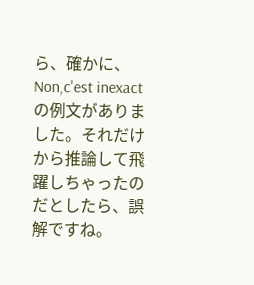ら、確かに、Non,c'est inexact の例文がありました。それだけから推論して飛躍しちゃったのだとしたら、誤解ですね。